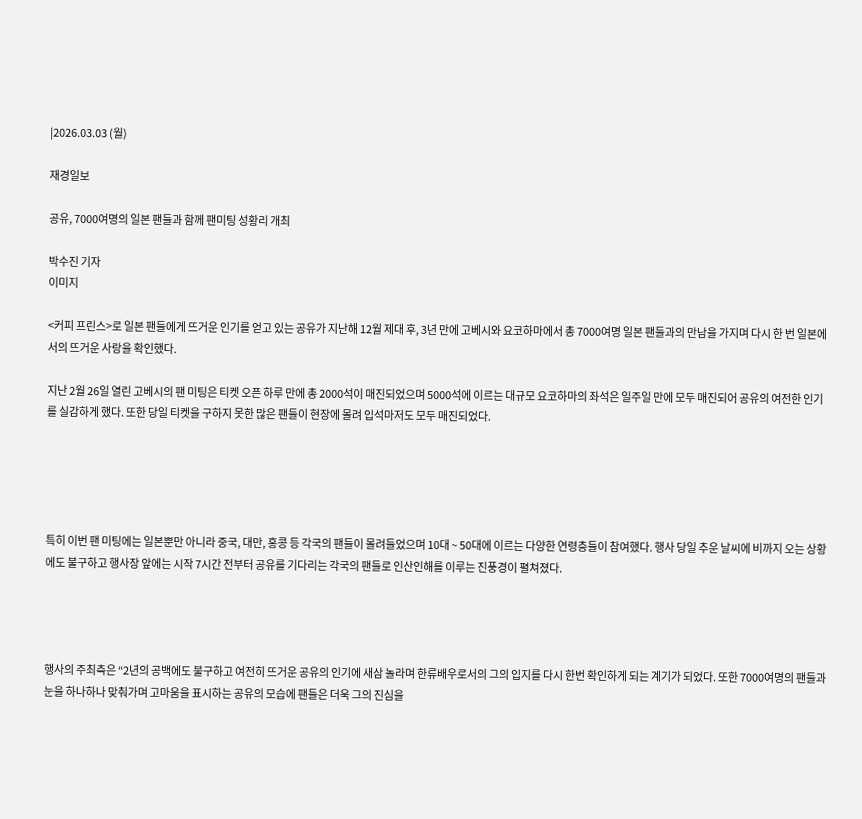|2026.03.03 (월)

재경일보

공유, 7000여명의 일본 팬들과 함께 팬미팅 성황리 개최

박수진 기자
이미지

<커피 프린스>로 일본 팬들에게 뜨거운 인기를 얻고 있는 공유가 지난해 12월 제대 후, 3년 만에 고베시와 요코하마에서 총 7000여명 일본 팬들과의 만남을 가지며 다시 한 번 일본에서의 뜨거운 사랑을 확인했다.

지난 2월 26일 열린 고베시의 팬 미팅은 티켓 오픈 하루 만에 총 2000석이 매진되었으며 5000석에 이르는 대규모 요코하마의 좌석은 일주일 만에 모두 매진되어 공유의 여전한 인기를 실감하게 했다. 또한 당일 티켓을 구하지 못한 많은 팬들이 현장에 몰려 입석마저도 모두 매진되었다.





특히 이번 팬 미팅에는 일본뿐만 아니라 중국, 대만, 홍콩 등 각국의 팬들이 몰려들었으며 10대 ~ 50대에 이르는 다양한 연령층들이 참여했다. 행사 당일 추운 날씨에 비까지 오는 상황에도 불구하고 행사장 앞에는 시작 7시간 전부터 공유를 기다리는 각국의 팬들로 인산인해를 이루는 진풍경이 펼쳐졌다.




행사의 주최측은 “2년의 공백에도 불구하고 여전히 뜨거운 공유의 인기에 새삼 놀라며 한류배우로서의 그의 입지를 다시 한번 확인하게 되는 계기가 되었다. 또한 7000여명의 팬들과 눈을 하나하나 맞춰가며 고마움을 표시하는 공유의 모습에 팬들은 더욱 그의 진심을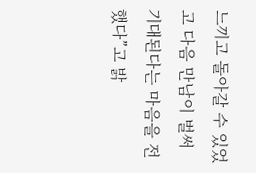느끼고 돌아갈 수 있었고 다음 만남이 벌써 기대된다는 마음을 전했다”고 밝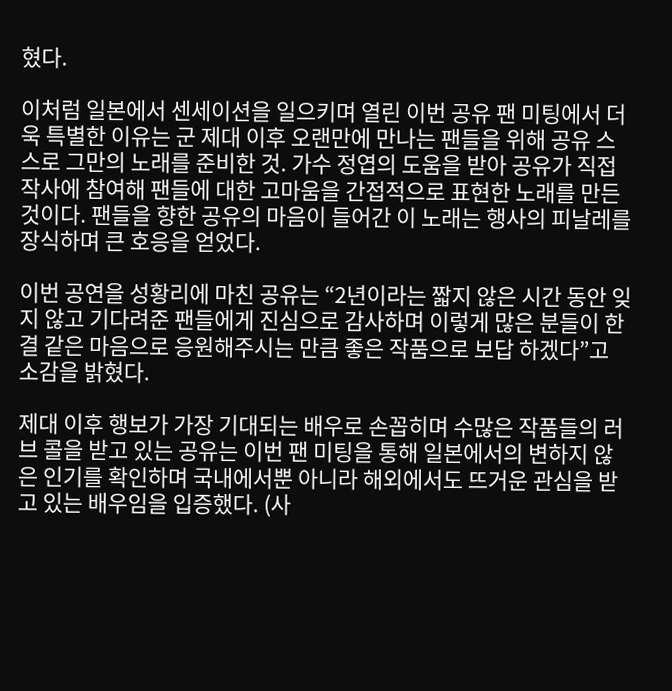혔다.

이처럼 일본에서 센세이션을 일으키며 열린 이번 공유 팬 미팅에서 더욱 특별한 이유는 군 제대 이후 오랜만에 만나는 팬들을 위해 공유 스스로 그만의 노래를 준비한 것. 가수 정엽의 도움을 받아 공유가 직접 작사에 참여해 팬들에 대한 고마움을 간접적으로 표현한 노래를 만든 것이다. 팬들을 향한 공유의 마음이 들어간 이 노래는 행사의 피날레를 장식하며 큰 호응을 얻었다.

이번 공연을 성황리에 마친 공유는 “2년이라는 짧지 않은 시간 동안 잊지 않고 기다려준 팬들에게 진심으로 감사하며 이렇게 많은 분들이 한결 같은 마음으로 응원해주시는 만큼 좋은 작품으로 보답 하겠다”고 소감을 밝혔다.

제대 이후 행보가 가장 기대되는 배우로 손꼽히며 수많은 작품들의 러브 콜을 받고 있는 공유는 이번 팬 미팅을 통해 일본에서의 변하지 않은 인기를 확인하며 국내에서뿐 아니라 해외에서도 뜨거운 관심을 받고 있는 배우임을 입증했다. (사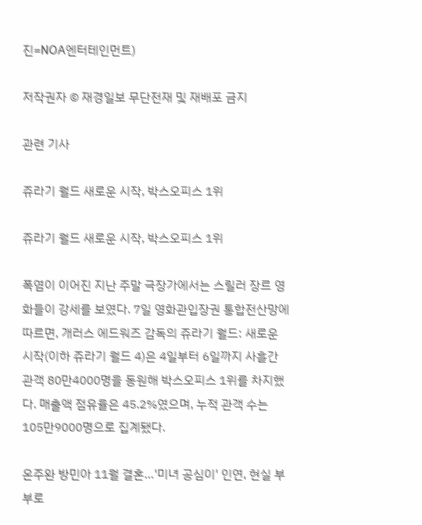진=NOA엔터테인먼트)

저작권자 © 재경일보 무단전재 및 재배포 금지

관련 기사

쥬라기 월드 새로운 시작, 박스오피스 1위

쥬라기 월드 새로운 시작, 박스오피스 1위

폭염이 이어진 지난 주말 극장가에서는 스릴러 장르 영화들이 강세를 보였다. 7일 영화관입장권 통합전산망에 따르면, 개러스 에드워즈 감독의 쥬라기 월드: 새로운 시작(이하 쥬라기 월드 4)은 4일부터 6일까지 사흘간 관객 80만4000명을 동원해 박스오피스 1위를 차지했다. 매출액 점유율은 45.2%였으며, 누적 관객 수는 105만9000명으로 집계됐다.

온주완 방민아 11월 결혼…'미녀 공심이' 인연, 현실 부부로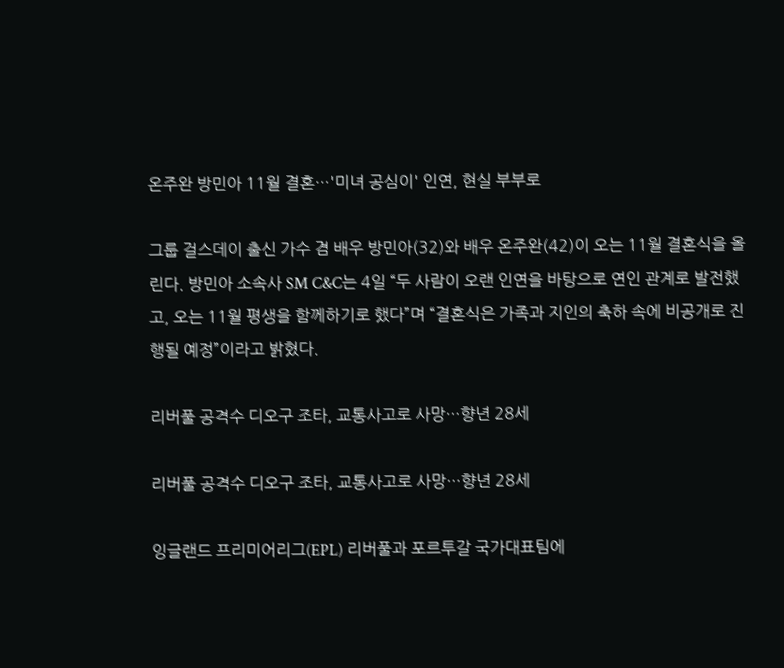온주완 방민아 11월 결혼…'미녀 공심이' 인연, 현실 부부로

그룹 걸스데이 출신 가수 겸 배우 방민아(32)와 배우 온주완(42)이 오는 11월 결혼식을 올린다. 방민아 소속사 SM C&C는 4일 “두 사람이 오랜 인연을 바탕으로 연인 관계로 발전했고, 오는 11월 평생을 함께하기로 했다”며 “결혼식은 가족과 지인의 축하 속에 비공개로 진행될 예정”이라고 밝혔다.

리버풀 공격수 디오구 조타, 교통사고로 사망…향년 28세

리버풀 공격수 디오구 조타, 교통사고로 사망…향년 28세

잉글랜드 프리미어리그(EPL) 리버풀과 포르투갈 국가대표팀에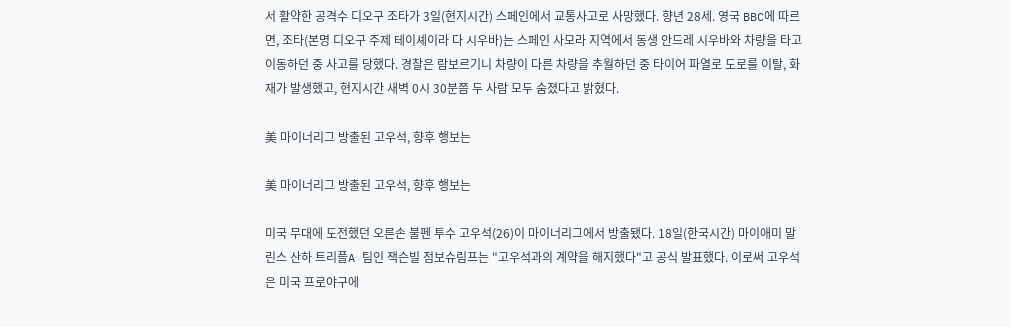서 활약한 공격수 디오구 조타가 3일(현지시간) 스페인에서 교통사고로 사망했다. 향년 28세. 영국 BBC에 따르면, 조타(본명 디오구 주제 테이셰이라 다 시우바)는 스페인 사모라 지역에서 동생 안드레 시우바와 차량을 타고 이동하던 중 사고를 당했다. 경찰은 람보르기니 차량이 다른 차량을 추월하던 중 타이어 파열로 도로를 이탈, 화재가 발생했고, 현지시간 새벽 0시 30분쯤 두 사람 모두 숨졌다고 밝혔다.

美 마이너리그 방출된 고우석, 향후 행보는

美 마이너리그 방출된 고우석, 향후 행보는

미국 무대에 도전했던 오른손 불펜 투수 고우석(26)이 마이너리그에서 방출됐다. 18일(한국시간) 마이애미 말린스 산하 트리플A 팀인 잭슨빌 점보슈림프는 "고우석과의 계약을 해지했다"고 공식 발표했다. 이로써 고우석은 미국 프로야구에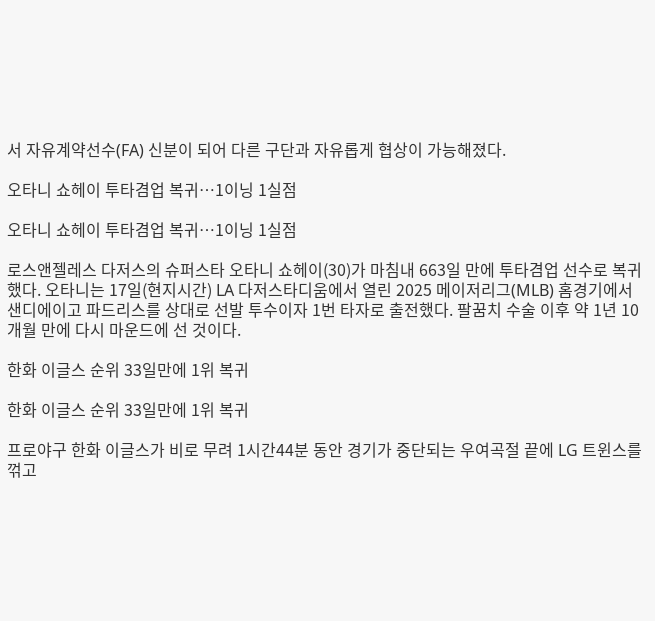서 자유계약선수(FA) 신분이 되어 다른 구단과 자유롭게 협상이 가능해졌다.

오타니 쇼헤이 투타겸업 복귀…1이닝 1실점

오타니 쇼헤이 투타겸업 복귀…1이닝 1실점

로스앤젤레스 다저스의 슈퍼스타 오타니 쇼헤이(30)가 마침내 663일 만에 투타겸업 선수로 복귀했다. 오타니는 17일(현지시간) LA 다저스타디움에서 열린 2025 메이저리그(MLB) 홈경기에서 샌디에이고 파드리스를 상대로 선발 투수이자 1번 타자로 출전했다. 팔꿈치 수술 이후 약 1년 10개월 만에 다시 마운드에 선 것이다.

한화 이글스 순위 33일만에 1위 복귀

한화 이글스 순위 33일만에 1위 복귀

프로야구 한화 이글스가 비로 무려 1시간44분 동안 경기가 중단되는 우여곡절 끝에 LG 트윈스를 꺾고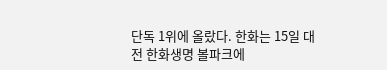단독 1위에 올랐다. 한화는 15일 대전 한화생명 볼파크에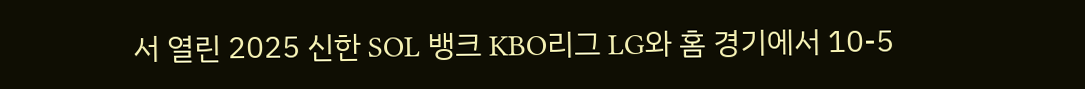서 열린 2025 신한 SOL 뱅크 KBO리그 LG와 홈 경기에서 10-5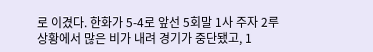로 이겼다. 한화가 5-4로 앞선 5회말 1사 주자 2루 상황에서 많은 비가 내려 경기가 중단됐고, 1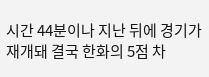시간 44분이나 지난 뒤에 경기가 재개돼 결국 한화의 5점 차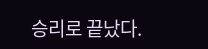승리로 끝났다.